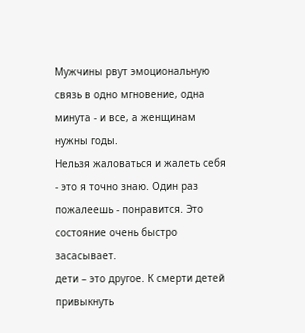Мужчины рвут эмоциональную связь в одно мгновение, одна минута - и все, а женщинам нужны годы.
Нельзя жаловаться и жалеть себя - это я точно знаю. Один раз пожалеешь - понравится. Это состояние очень быстро засасывает.
дети – это другое. К смерти детей привыкнуть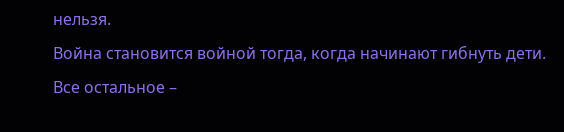нельзя.
Война становится войной тогда, когда начинают гибнуть дети. Все остальное –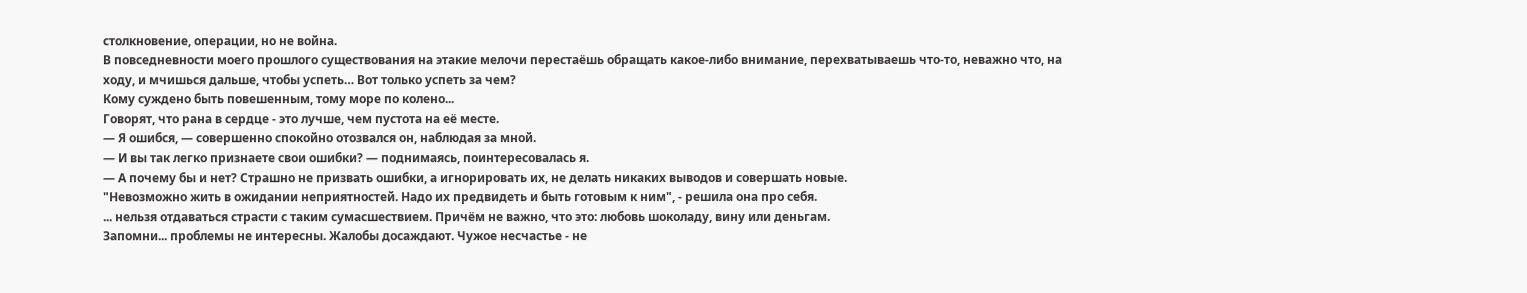столкновение, операции, но не война.
В повседневности моего прошлого существования на этакие мелочи перестаёшь обращать какое-либо внимание, перехватываешь что-то, неважно что, на ходу, и мчишься дальше, чтобы успеть… Вот только успеть за чем?
Кому суждено быть повешенным, тому море по колено...
Говорят, что рана в сердце - это лучше, чем пустота на её месте.
— Я ошибся, — совершенно спокойно отозвался он, наблюдая за мной.
— И вы так легко признаете свои ошибки? — поднимаясь, поинтересовалась я.
— А почему бы и нет? Страшно не призвать ошибки, а игнорировать их, не делать никаких выводов и совершать новые.
"Невозможно жить в ожидании неприятностей. Надо их предвидеть и быть готовым к ним", - решила она про себя.
... нельзя отдаваться страсти с таким сумасшествием. Причём не важно, что это: любовь шоколаду, вину или деньгам.
Запомни... проблемы не интересны. Жалобы досаждают. Чужое несчастье - не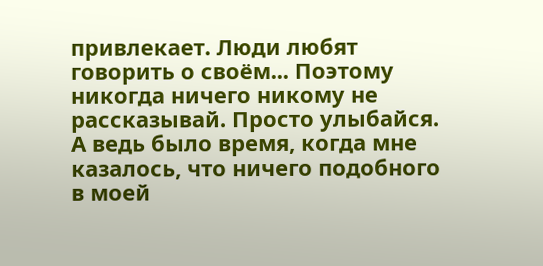привлекает. Люди любят говорить о своём... Поэтому никогда ничего никому не рассказывай. Просто улыбайся.
А ведь было время, когда мне казалось, что ничего подобного в моей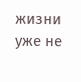жизни уже не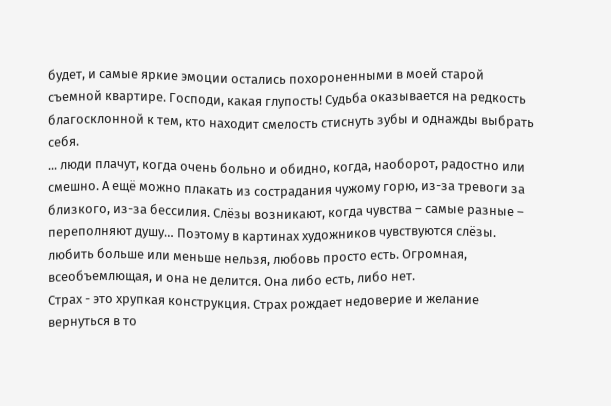будет, и самые яркие эмоции остались похороненными в моей старой съемной квартире. Господи, какая глупость! Судьба оказывается на редкость благосклонной к тем, кто находит смелость стиснуть зубы и однажды выбрать себя.
... люди плачут, когда очень больно и обидно, когда, наоборот, радостно или смешно. А ещё можно плакать из сострадания чужому горю, из-за тревоги за близкого, из-за бессилия. Слёзы возникают, когда чувства – самые разные – переполняют душу… Поэтому в картинах художников чувствуются слёзы.
любить больше или меньше нельзя, любовь просто есть. Огромная, всеобъемлющая, и она не делится. Она либо есть, либо нет.
Страх - это хрупкая конструкция. Страх рождает недоверие и желание вернуться в то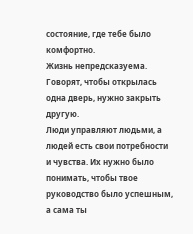состояние, где тебе было комфортно.
Жизнь непредсказуема. Говорят, чтобы открылась одна дверь, нужно закрыть другую.
Люди управляют людьми, а людей есть свои потребности и чувства. Их нужно было понимать, чтобы твое руководство было успешным, а сама ты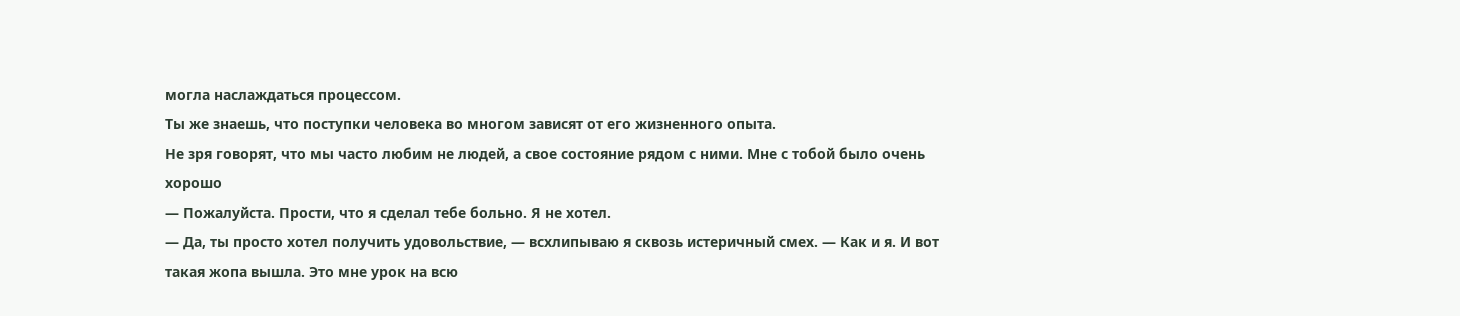могла наслаждаться процессом.
Ты же знаешь, что поступки человека во многом зависят от его жизненного опыта.
Не зря говорят, что мы часто любим не людей, а свое состояние рядом с ними. Мне с тобой было очень хорошо
— Пожалуйста. Прости, что я сделал тебе больно. Я не хотел.
— Да, ты просто хотел получить удовольствие, — всхлипываю я сквозь истеричный смех. — Как и я. И вот такая жопа вышла. Это мне урок на всю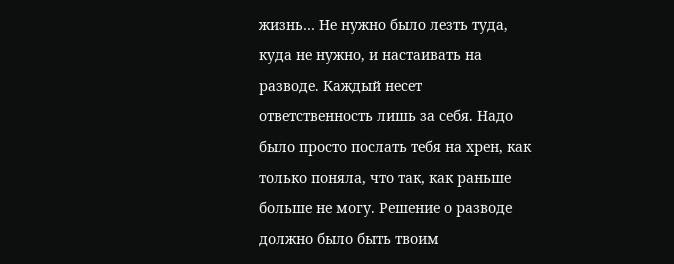жизнь… Не нужно было лезть туда, куда не нужно, и настаивать на разводе. Каждый несет ответственность лишь за себя. Надо было просто послать тебя на хрен, как только поняла, что так, как раньше больше не могу. Решение о разводе должно было быть твоим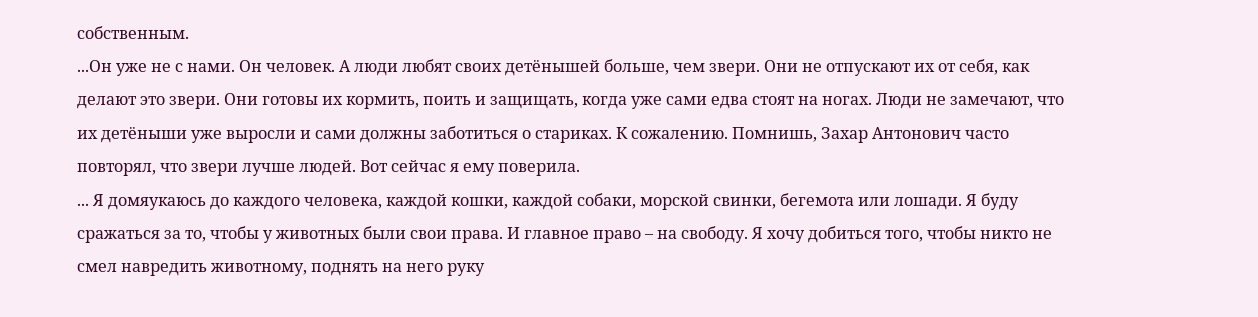собственным.
...Он уже не с нами. Он человек. А люди любят своих детёнышей больше, чем звери. Они не отпускают их от себя, как делают это звери. Они готовы их кормить, поить и защищать, когда уже сами едва стоят на ногах. Люди не замечают, что их детёныши уже выросли и сами должны заботиться о стариках. К сожалению. Помнишь, Захар Антонович часто повторял, что звери лучше людей. Вот сейчас я ему поверила.
... Я домяукаюсь до каждого человека, каждой кошки, каждой собаки, морской свинки, бегемота или лошади. Я буду сражаться за то, чтобы у животных были свои права. И главное право – на свободу. Я хочу добиться того, чтобы никто не смел навредить животному, поднять на него руку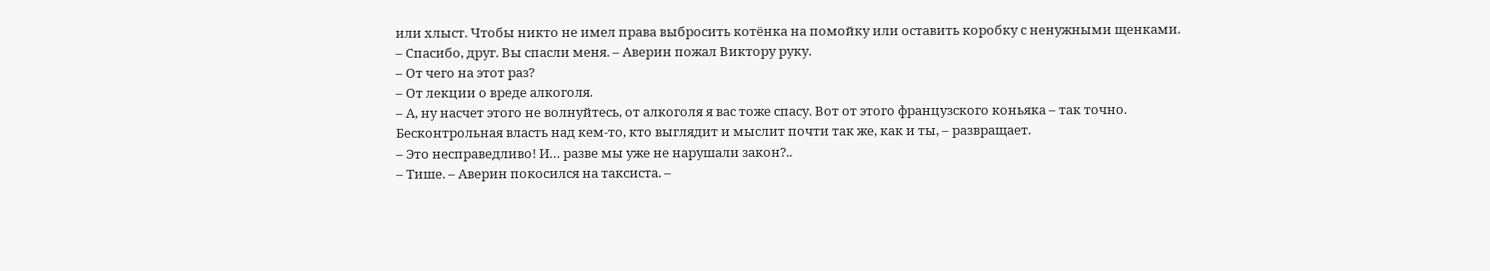или хлыст. Чтобы никто не имел права выбросить котёнка на помойку или оставить коробку с ненужными щенками.
– Спасибо, друг. Вы спасли меня. – Аверин пожал Виктору руку.
– От чего на этот раз?
– От лекции о вреде алкоголя.
– А, ну насчет этого не волнуйтесь, от алкоголя я вас тоже спасу. Вот от этого французского коньяка – так точно.
Бесконтрольная власть над кем-то, кто выглядит и мыслит почти так же, как и ты, – развращает.
– Это несправедливо! И… разве мы уже не нарушали закон?..
– Тише. – Аверин покосился на таксиста. –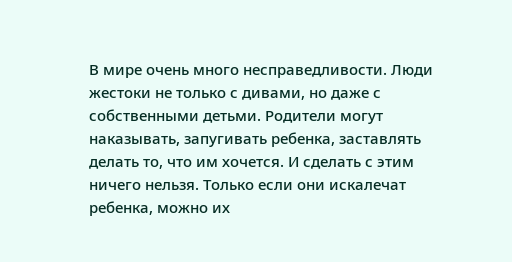В мире очень много несправедливости. Люди жестоки не только с дивами, но даже с собственными детьми. Родители могут наказывать, запугивать ребенка, заставлять делать то, что им хочется. И сделать с этим ничего нельзя. Только если они искалечат ребенка, можно их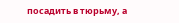посадить в тюрьму, а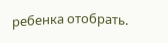ребенка отобрать.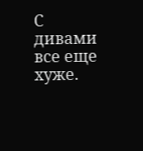С дивами все еще хуже.